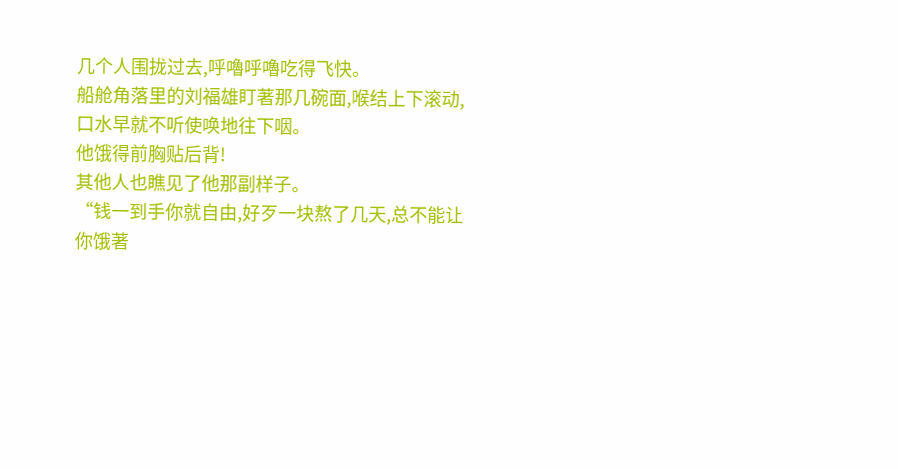几个人围拢过去,呼嚕呼嚕吃得飞快。
船舱角落里的刘福雄盯著那几碗面,喉结上下滚动,口水早就不听使唤地往下咽。
他饿得前胸贴后背!
其他人也瞧见了他那副样子。
“钱一到手你就自由,好歹一块熬了几天,总不能让你饿著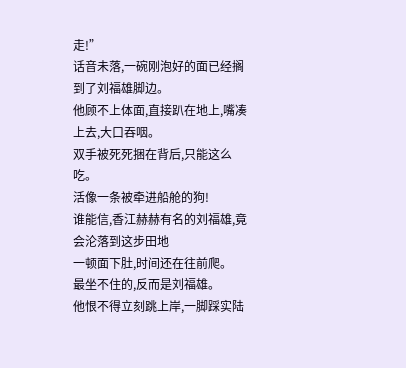走!”
话音未落,一碗刚泡好的面已经搁到了刘福雄脚边。
他顾不上体面,直接趴在地上,嘴凑上去,大口吞咽。
双手被死死捆在背后,只能这么吃。
活像一条被牵进船舱的狗!
谁能信,香江赫赫有名的刘福雄,竟会沦落到这步田地
一顿面下肚,时间还在往前爬。
最坐不住的,反而是刘福雄。
他恨不得立刻跳上岸,一脚踩实陆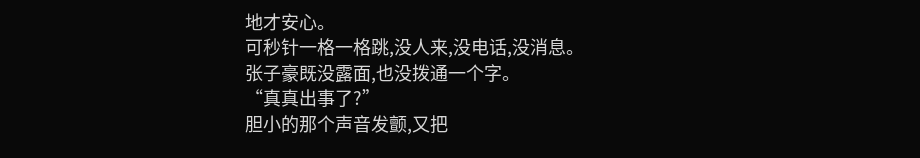地才安心。
可秒针一格一格跳,没人来,没电话,没消息。
张子豪既没露面,也没拨通一个字。
“真真出事了?”
胆小的那个声音发颤,又把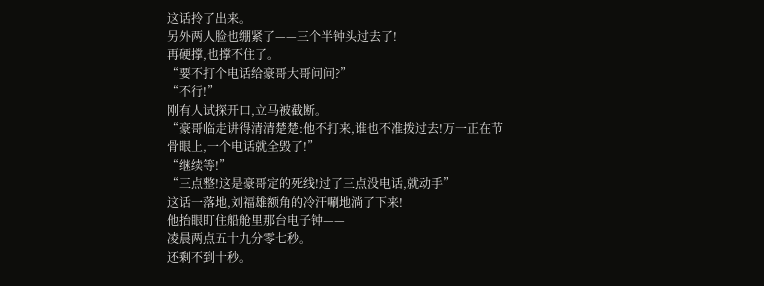这话拎了出来。
另外两人脸也绷紧了——三个半钟头过去了!
再硬撑,也撑不住了。
“要不打个电话给豪哥大哥问问?”
“不行!”
刚有人试探开口,立马被截断。
“豪哥临走讲得清清楚楚:他不打来,谁也不准拨过去!万一正在节骨眼上,一个电话就全毁了!”
“继续等!”
“三点整!这是豪哥定的死线!过了三点没电话,就动手”
这话一落地,刘福雄额角的冷汗唰地淌了下来!
他抬眼盯住船舱里那台电子钟——
凌晨两点五十九分零七秒。
还剩不到十秒。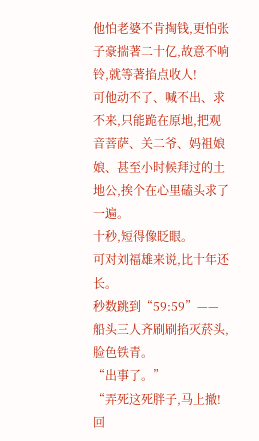他怕老婆不肯掏钱,更怕张子豪揣著二十亿,故意不响铃,就等著掐点收人!
可他动不了、喊不出、求不来,只能跪在原地,把观音菩萨、关二爷、妈祖娘娘、甚至小时候拜过的土地公,挨个在心里磕头求了一遍。
十秒,短得像眨眼。
可对刘福雄来说,比十年还长。
秒数跳到“59:59”——
船头三人齐刷刷掐灭菸头,脸色铁青。
“出事了。”
“弄死这死胖子,马上撤!回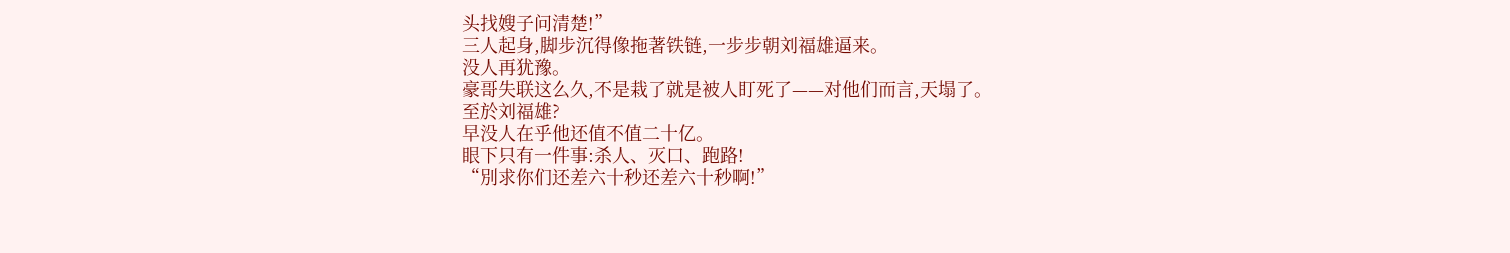头找嫂子问清楚!”
三人起身,脚步沉得像拖著铁链,一步步朝刘福雄逼来。
没人再犹豫。
豪哥失联这么久,不是栽了就是被人盯死了——对他们而言,天塌了。
至於刘福雄?
早没人在乎他还值不值二十亿。
眼下只有一件事:杀人、灭口、跑路!
“別求你们还差六十秒还差六十秒啊!”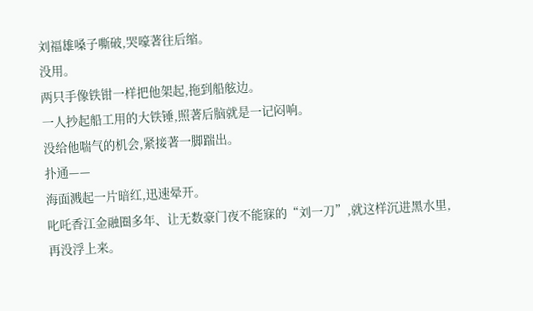刘福雄嗓子嘶破,哭嚎著往后缩。
没用。
两只手像铁钳一样把他架起,拖到船舷边。
一人抄起船工用的大铁锤,照著后脑就是一记闷响。
没给他喘气的机会,紧接著一脚踹出。
扑通——
海面溅起一片暗红,迅速晕开。
叱吒香江金融圈多年、让无数豪门夜不能寐的“刘一刀”,就这样沉进黑水里,再没浮上来。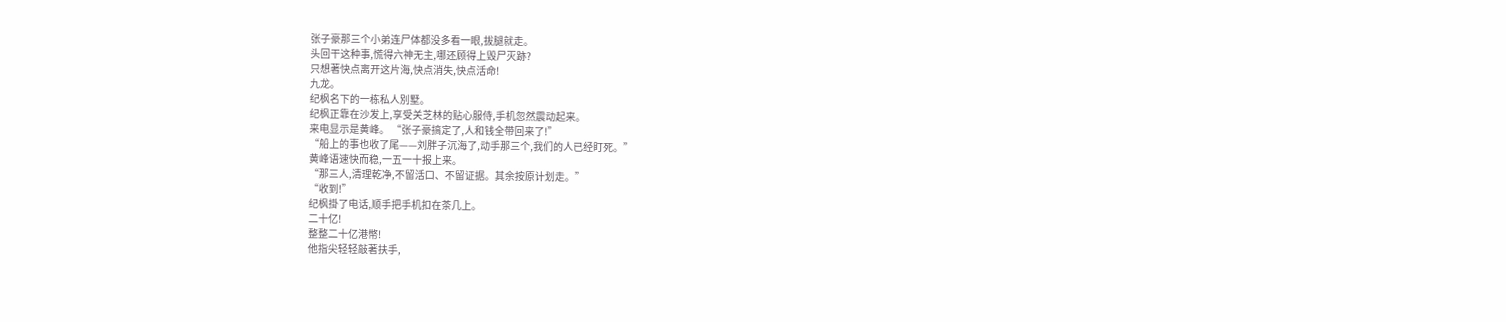张子豪那三个小弟连尸体都没多看一眼,拔腿就走。
头回干这种事,慌得六神无主,哪还顾得上毁尸灭跡?
只想著快点离开这片海,快点消失,快点活命!
九龙。
纪枫名下的一栋私人別墅。
纪枫正靠在沙发上,享受关芝林的贴心服侍,手机忽然震动起来。
来电显示是黄峰。 “张子豪搞定了,人和钱全带回来了!”
“船上的事也收了尾——刘胖子沉海了,动手那三个,我们的人已经盯死。”
黄峰语速快而稳,一五一十报上来。
“那三人,清理乾净,不留活口、不留证据。其余按原计划走。”
“收到!”
纪枫掛了电话,顺手把手机扣在茶几上。
二十亿!
整整二十亿港幣!
他指尖轻轻敲著扶手,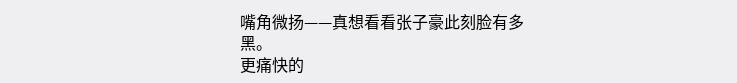嘴角微扬——真想看看张子豪此刻脸有多黑。
更痛快的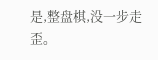是,整盘棋,没一步走歪。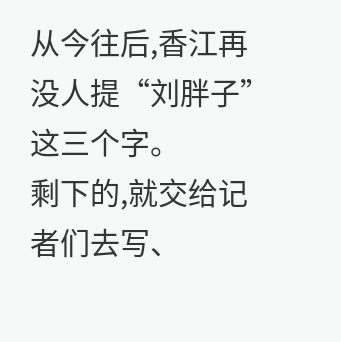从今往后,香江再没人提“刘胖子”这三个字。
剩下的,就交给记者们去写、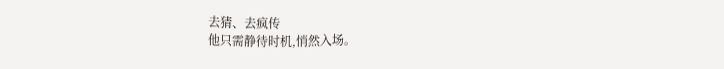去猜、去疯传
他只需静待时机,悄然入场。